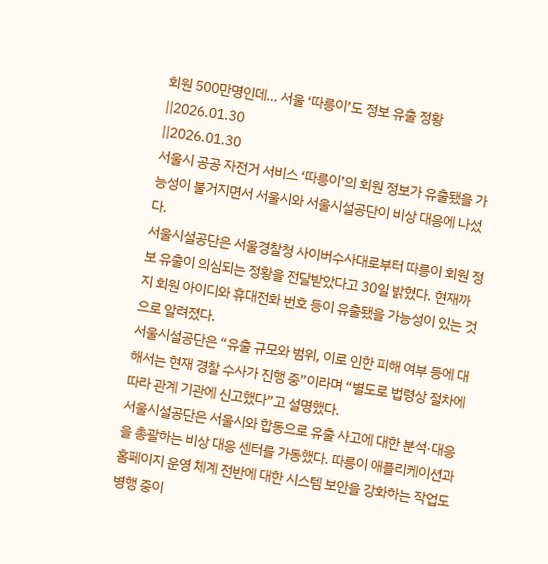회원 500만명인데… 서울 ‘따릉이’도 정보 유출 정황
||2026.01.30
||2026.01.30
서울시 공공 자전거 서비스 ‘따릉이’의 회원 정보가 유출됐을 가능성이 불거지면서 서울시와 서울시설공단이 비상 대응에 나섰다.
서울시설공단은 서울경찰청 사이버수사대로부터 따릉이 회원 정보 유출이 의심되는 정황을 전달받았다고 30일 밝혔다. 현재까지 회원 아이디와 휴대전화 번호 등이 유출됐을 가능성이 있는 것으로 알려졌다.
서울시설공단은 “유출 규모와 범위, 이로 인한 피해 여부 등에 대해서는 현재 경찰 수사가 진행 중”이라며 “별도로 법령상 절차에 따라 관계 기관에 신고했다”고 설명했다.
서울시설공단은 서울시와 합동으로 유출 사고에 대한 분석·대응을 총괄하는 비상 대응 센터를 가동했다. 따릉이 애플리케이션과 홈페이지 운영 체계 전반에 대한 시스템 보안을 강화하는 작업도 병행 중이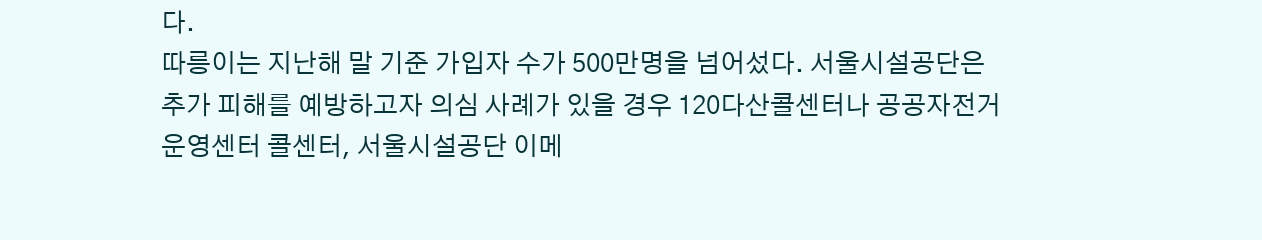다.
따릉이는 지난해 말 기준 가입자 수가 500만명을 넘어섰다. 서울시설공단은 추가 피해를 예방하고자 의심 사례가 있을 경우 120다산콜센터나 공공자전거 운영센터 콜센터, 서울시설공단 이메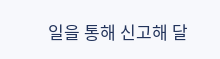일을 통해 신고해 달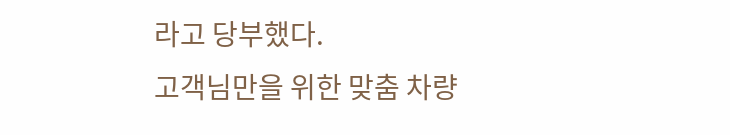라고 당부했다.
고객님만을 위한 맞춤 차량